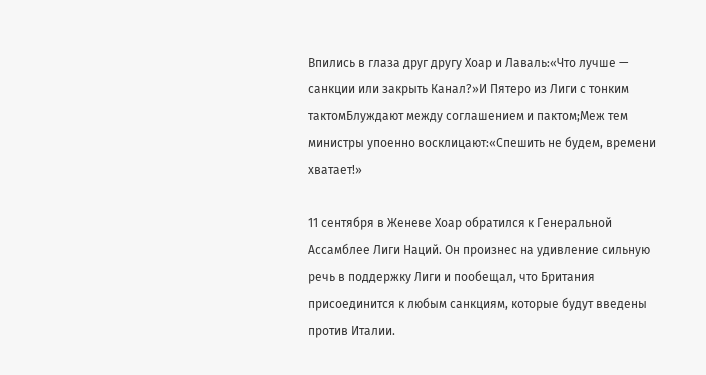Впились в глаза друг другу Хоар и Лаваль:«Что лучше — санкции или закрыть Канал?»И Пятеро из Лиги с тонким тактомБлуждают между соглашением и пактом;Меж тем министры упоенно восклицают:«Спешить не будем, времени хватает!»

11 сентября в Женеве Хоар обратился к Генеральной Ассамблее Лиги Наций. Он произнес на удивление сильную речь в поддержку Лиги и пообещал, что Британия присоединится к любым санкциям, которые будут введены против Италии.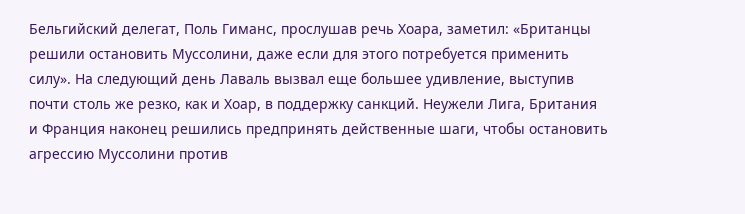Бельгийский делегат, Поль Гиманс, прослушав речь Хоара, заметил: «Британцы решили остановить Муссолини, даже если для этого потребуется применить силу». На следующий день Лаваль вызвал еще большее удивление, выступив почти столь же резко, как и Хоар, в поддержку санкций. Неужели Лига, Британия и Франция наконец решились предпринять действенные шаги, чтобы остановить агрессию Муссолини против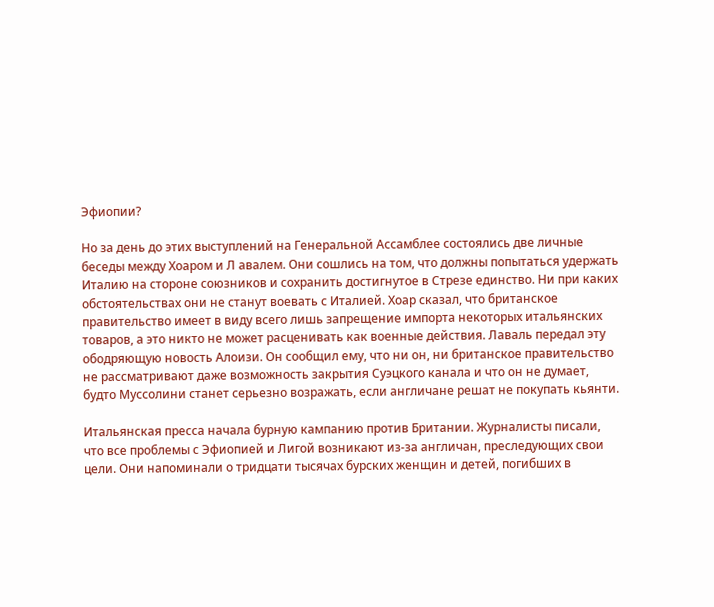Эфиопии?

Но за день до этих выступлений на Генеральной Ассамблее состоялись две личные беседы между Хоаром и Л авалем. Они сошлись на том, что должны попытаться удержать Италию на стороне союзников и сохранить достигнутое в Стрезе единство. Ни при каких обстоятельствах они не станут воевать с Италией. Хоар сказал, что британское правительство имеет в виду всего лишь запрещение импорта некоторых итальянских товаров, а это никто не может расценивать как военные действия. Лаваль передал эту ободряющую новость Алоизи. Он сообщил ему, что ни он, ни британское правительство не рассматривают даже возможность закрытия Суэцкого канала и что он не думает, будто Муссолини станет серьезно возражать, если англичане решат не покупать кьянти.

Итальянская пресса начала бурную кампанию против Британии. Журналисты писали, что все проблемы с Эфиопией и Лигой возникают из-за англичан, преследующих свои цели. Они напоминали о тридцати тысячах бурских женщин и детей, погибших в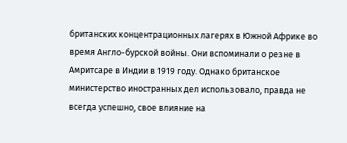британских концентрационных лагерях в Южной Африке во время Англо-бурской войны. Они вспоминали о резне в Амритсаре в Индии в 1919 году. Однако британское министерство иностранных дел использовало, правда не всегда успешно, свое влияние на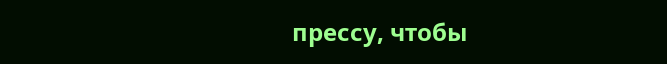прессу, чтобы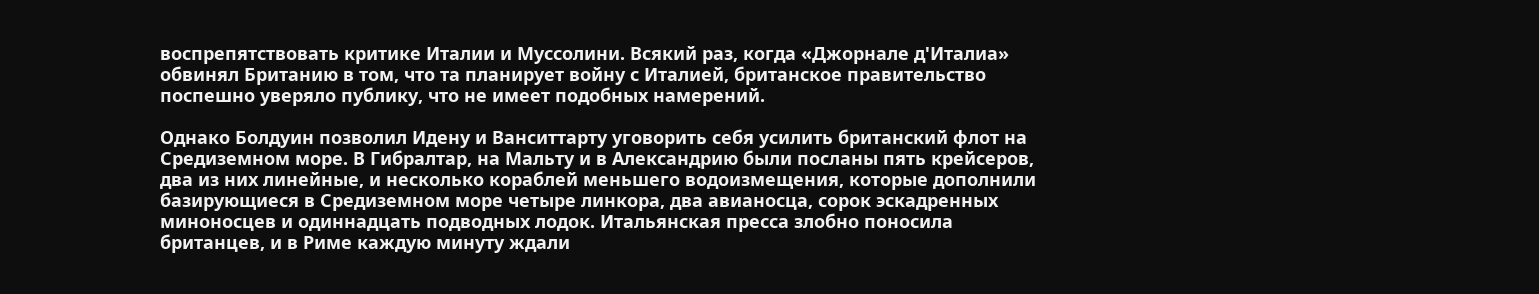воспрепятствовать критике Италии и Муссолини. Всякий раз, когда «Джорнале д'Италиа» обвинял Британию в том, что та планирует войну с Италией, британское правительство поспешно уверяло публику, что не имеет подобных намерений.

Однако Болдуин позволил Идену и Ванситтарту уговорить себя усилить британский флот на Средиземном море. В Гибралтар, на Мальту и в Александрию были посланы пять крейсеров, два из них линейные, и несколько кораблей меньшего водоизмещения, которые дополнили базирующиеся в Средиземном море четыре линкора, два авианосца, сорок эскадренных миноносцев и одиннадцать подводных лодок. Итальянская пресса злобно поносила британцев, и в Риме каждую минуту ждали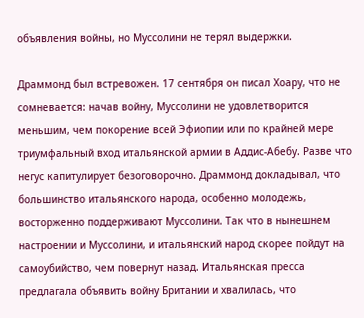объявления войны, но Муссолини не терял выдержки.

Драммонд был встревожен. 17 сентября он писал Хоару, что не сомневается: начав войну, Муссолини не удовлетворится меньшим, чем покорение всей Эфиопии или по крайней мере триумфальный вход итальянской армии в Аддис-Абебу. Разве что негус капитулирует безоговорочно. Драммонд докладывал, что большинство итальянского народа, особенно молодежь, восторженно поддерживают Муссолини. Так что в нынешнем настроении и Муссолини, и итальянский народ скорее пойдут на самоубийство, чем повернут назад. Итальянская пресса предлагала объявить войну Британии и хвалилась, что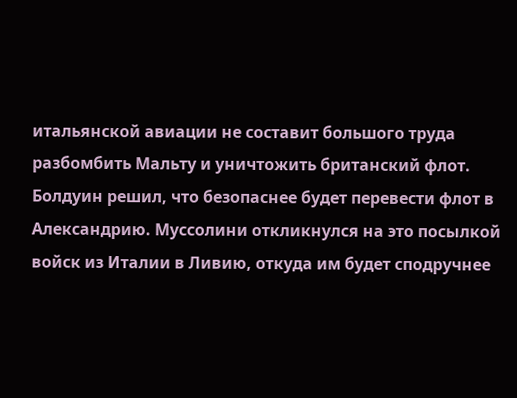итальянской авиации не составит большого труда разбомбить Мальту и уничтожить британский флот. Болдуин решил, что безопаснее будет перевести флот в Александрию. Муссолини откликнулся на это посылкой войск из Италии в Ливию, откуда им будет сподручнее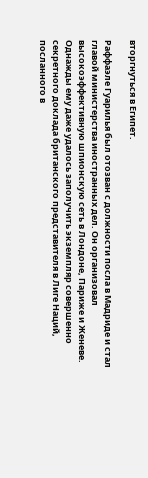вторгнуться в Египет.

Раффаэле Гуарилья был отозван с должности посла в Мадриде и стал главой министерства иностранных дел. Он организовал высокоэффективную шпионскую сеть в Лондоне, Париже и Женеве. Однажды ему даже удалось заполучить экземпляр совершенно секретного доклада британского представителя в Лиге Наций, посланного в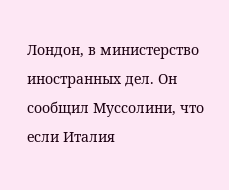Лондон, в министерство иностранных дел. Он сообщил Муссолини, что если Италия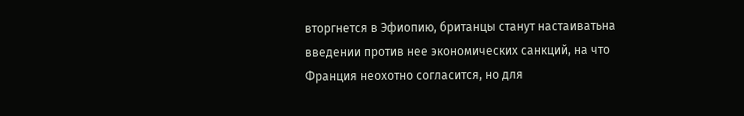вторгнется в Эфиопию, британцы станут настаиватьна введении против нее экономических санкций, на что Франция неохотно согласится, но для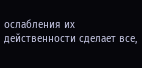ослабления их действенности сделает все,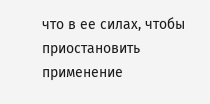что в ее силах, чтобы приостановить применение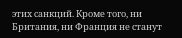этих санкций. Кроме того, ни Британия, ни Франция не станут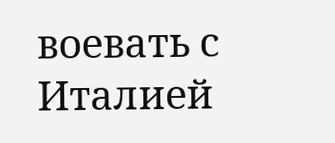воевать с Италией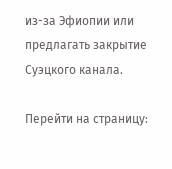из-за Эфиопии или предлагать закрытие Суэцкого канала.

Перейти на страницу: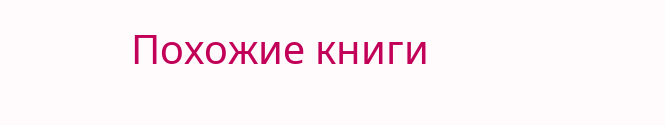Похожие книги